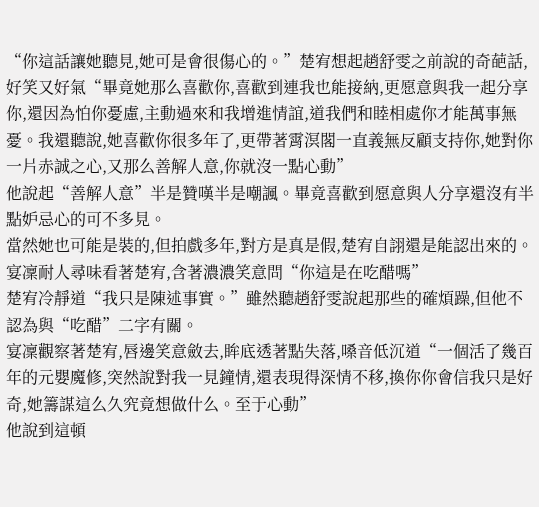“你這話讓她聽見,她可是會很傷心的。”楚宥想起趙舒雯之前說的奇葩話,好笑又好氣“畢竟她那么喜歡你,喜歡到連我也能接納,更愿意與我一起分享你,還因為怕你憂慮,主動過來和我增進情誼,道我們和睦相處你才能萬事無憂。我還聽說,她喜歡你很多年了,更帶著霄溟閣一直義無反顧支持你,她對你一片赤誠之心,又那么善解人意,你就沒一點心動”
他說起“善解人意”半是贊嘆半是嘲諷。畢竟喜歡到愿意與人分享還沒有半點妒忌心的可不多見。
當然她也可能是裝的,但拍戲多年,對方是真是假,楚宥自詡還是能認出來的。
宴凜耐人尋味看著楚宥,含著濃濃笑意問“你這是在吃醋嗎”
楚宥冷靜道“我只是陳述事實。”雖然聽趙舒雯說起那些的確煩躁,但他不認為與“吃醋”二字有關。
宴凜觀察著楚宥,唇邊笑意斂去,眸底透著點失落,嗓音低沉道“一個活了幾百年的元嬰魔修,突然說對我一見鐘情,還表現得深情不移,換你你會信我只是好奇,她籌謀這么久究竟想做什么。至于心動”
他說到這頓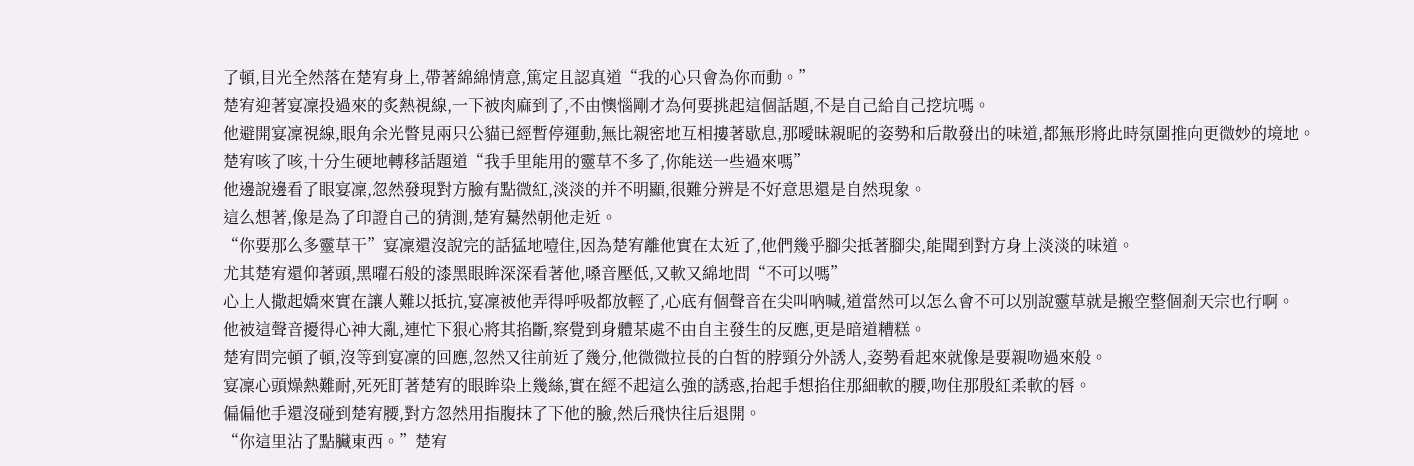了頓,目光全然落在楚宥身上,帶著綿綿情意,篤定且認真道“我的心只會為你而動。”
楚宥迎著宴凜投過來的炙熱視線,一下被肉麻到了,不由懊惱剛才為何要挑起這個話題,不是自己給自己挖坑嗎。
他避開宴凜視線,眼角余光瞥見兩只公貓已經暫停運動,無比親密地互相摟著歇息,那曖昧親昵的姿勢和后散發出的味道,都無形將此時氛圍推向更微妙的境地。
楚宥咳了咳,十分生硬地轉移話題道“我手里能用的靈草不多了,你能送一些過來嗎”
他邊說邊看了眼宴凜,忽然發現對方臉有點微紅,淡淡的并不明顯,很難分辨是不好意思還是自然現象。
這么想著,像是為了印證自己的猜測,楚宥驀然朝他走近。
“你要那么多靈草干”宴凜還沒說完的話猛地噎住,因為楚宥離他實在太近了,他們幾乎腳尖抵著腳尖,能聞到對方身上淡淡的味道。
尤其楚宥還仰著頭,黑曜石般的漆黑眼眸深深看著他,嗓音壓低,又軟又綿地問“不可以嗎”
心上人撒起嬌來實在讓人難以抵抗,宴凜被他弄得呼吸都放輕了,心底有個聲音在尖叫吶喊,道當然可以怎么會不可以別說靈草就是搬空整個剎天宗也行啊。
他被這聲音擾得心神大亂,連忙下狠心將其掐斷,察覺到身體某處不由自主發生的反應,更是暗道糟糕。
楚宥問完頓了頓,沒等到宴凜的回應,忽然又往前近了幾分,他微微拉長的白皙的脖頸分外誘人,姿勢看起來就像是要親吻過來般。
宴凜心頭燥熱難耐,死死盯著楚宥的眼眸染上幾絲,實在經不起這么強的誘惑,抬起手想掐住那細軟的腰,吻住那殷紅柔軟的唇。
偏偏他手還沒碰到楚宥腰,對方忽然用指腹抹了下他的臉,然后飛快往后退開。
“你這里沾了點臟東西。”楚宥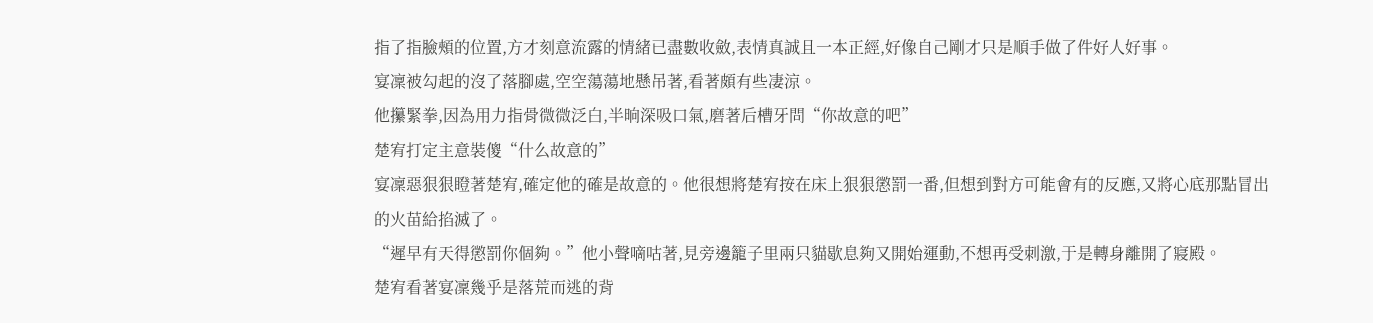指了指臉頰的位置,方才刻意流露的情緒已盡數收斂,表情真誠且一本正經,好像自己剛才只是順手做了件好人好事。
宴凜被勾起的沒了落腳處,空空蕩蕩地懸吊著,看著頗有些凄涼。
他攥緊拳,因為用力指骨微微泛白,半晌深吸口氣,磨著后槽牙問“你故意的吧”
楚宥打定主意裝傻“什么故意的”
宴凜惡狠狠瞪著楚宥,確定他的確是故意的。他很想將楚宥按在床上狠狠懲罰一番,但想到對方可能會有的反應,又將心底那點冒出的火苗給掐滅了。
“遲早有天得懲罰你個夠。”他小聲嘀咕著,見旁邊籠子里兩只貓歇息夠又開始運動,不想再受刺激,于是轉身離開了寢殿。
楚宥看著宴凜幾乎是落荒而逃的背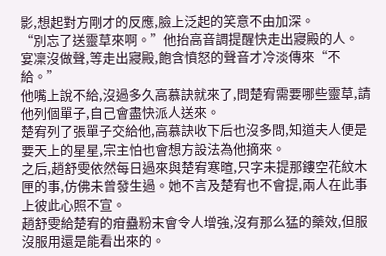影,想起對方剛才的反應,臉上泛起的笑意不由加深。
“別忘了送靈草來啊。”他抬高音調提醒快走出寢殿的人。
宴凜沒做聲,等走出寢殿,飽含憤怒的聲音才冷淡傳來“不給。”
他嘴上說不給,沒過多久高慕訣就來了,問楚宥需要哪些靈草,請他列個單子,自己會盡快派人送來。
楚宥列了張單子交給他,高慕訣收下后也沒多問,知道夫人便是要天上的星星,宗主怕也會想方設法為他摘來。
之后,趙舒雯依然每日過來與楚宥寒暄,只字未提那鏤空花紋木匣的事,仿佛未曾發生過。她不言及楚宥也不會提,兩人在此事上彼此心照不宣。
趙舒雯給楚宥的疳蠱粉末會令人增強,沒有那么猛的藥效,但服沒服用還是能看出來的。